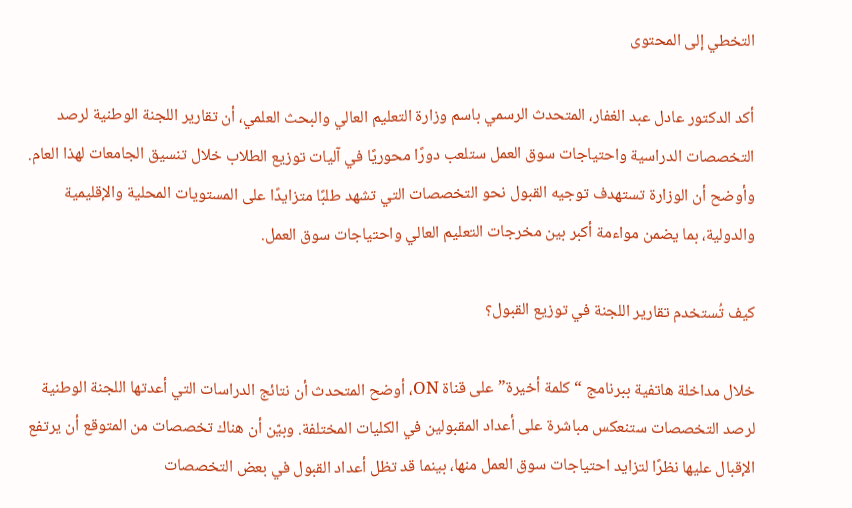التخطي إلى المحتوى

أكد الدكتور عادل عبد الغفار، المتحدث الرسمي باسم وزارة التعليم العالي والبحث العلمي، أن تقارير اللجنة الوطنية لرصد التخصصات الدراسية واحتياجات سوق العمل ستلعب دورًا محوريًا في آليات توزيع الطلاب خلال تنسيق الجامعات لهذا العام. وأوضح أن الوزارة تستهدف توجيه القبول نحو التخصصات التي تشهد طلبًا متزايدًا على المستويات المحلية والإقليمية والدولية، بما يضمن مواءمة أكبر بين مخرجات التعليم العالي واحتياجات سوق العمل.

كيف تُستخدم تقارير اللجنة في توزيع القبول؟

خلال مداخلة هاتفية ببرنامج “كلمة أخيرة” على قناة ON، أوضح المتحدث أن نتائج الدراسات التي أعدتها اللجنة الوطنية لرصد التخصصات ستنعكس مباشرة على أعداد المقبولين في الكليات المختلفة. وبيّن أن هناك تخصصات من المتوقع أن يرتفع الإقبال عليها نظرًا لتزايد احتياجات سوق العمل منها، بينما قد تظل أعداد القبول في بعض التخصصات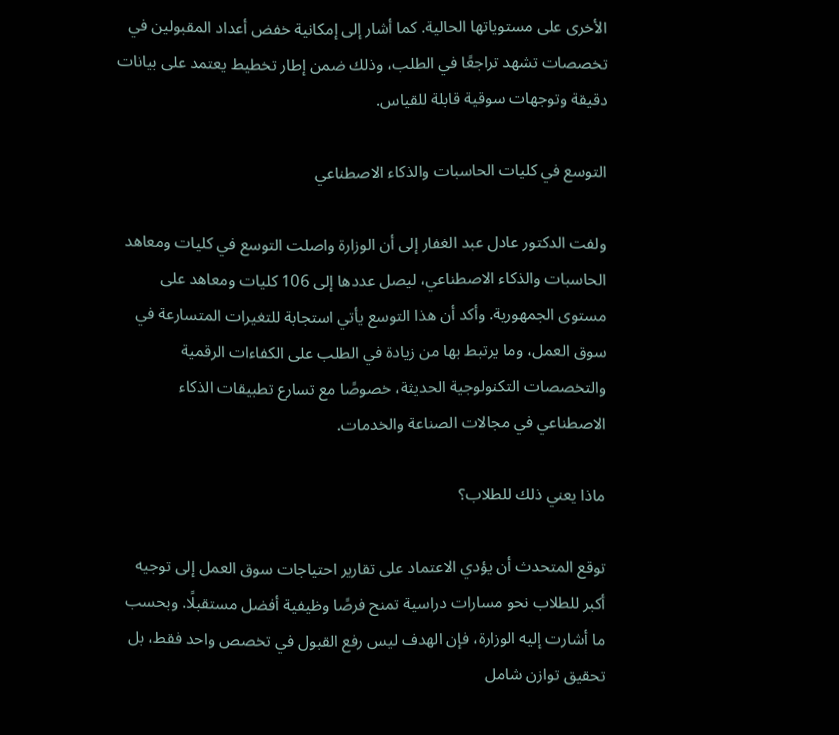الأخرى على مستوياتها الحالية. كما أشار إلى إمكانية خفض أعداد المقبولين في تخصصات تشهد تراجعًا في الطلب، وذلك ضمن إطار تخطيط يعتمد على بيانات دقيقة وتوجهات سوقية قابلة للقياس.

التوسع في كليات الحاسبات والذكاء الاصطناعي

ولفت الدكتور عادل عبد الغفار إلى أن الوزارة واصلت التوسع في كليات ومعاهد الحاسبات والذكاء الاصطناعي، ليصل عددها إلى 106 كليات ومعاهد على مستوى الجمهورية. وأكد أن هذا التوسع يأتي استجابة للتغيرات المتسارعة في سوق العمل، وما يرتبط بها من زيادة في الطلب على الكفاءات الرقمية والتخصصات التكنولوجية الحديثة، خصوصًا مع تسارع تطبيقات الذكاء الاصطناعي في مجالات الصناعة والخدمات.

ماذا يعني ذلك للطلاب؟

توقع المتحدث أن يؤدي الاعتماد على تقارير احتياجات سوق العمل إلى توجيه أكبر للطلاب نحو مسارات دراسية تمنح فرصًا وظيفية أفضل مستقبلًا. وبحسب ما أشارت إليه الوزارة، فإن الهدف ليس رفع القبول في تخصص واحد فقط، بل تحقيق توازن شامل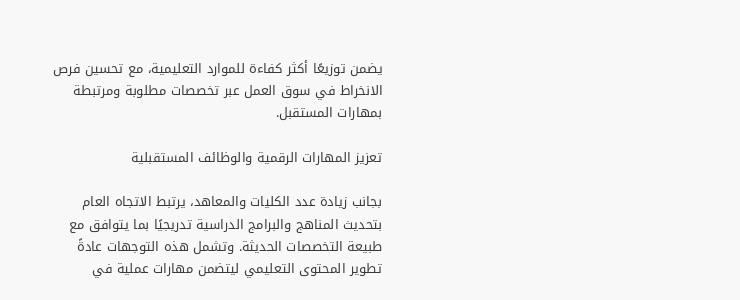يضمن توزيعًا أكثر كفاءة للموارد التعليمية، مع تحسين فرص الانخراط في سوق العمل عبر تخصصات مطلوبة ومرتبطة بمهارات المستقبل.

تعزيز المهارات الرقمية والوظائف المستقبلية

بجانب زيادة عدد الكليات والمعاهد، يرتبط الاتجاه العام بتحديث المناهج والبرامج الدراسية تدريجيًا بما يتوافق مع طبيعة التخصصات الحديثة. وتشمل هذه التوجهات عادةً تطوير المحتوى التعليمي ليتضمن مهارات عملية في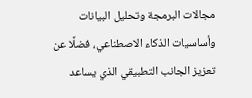مجالات البرمجة وتحليل البيانات وأساسيات الذكاء الاصطناعي، فضلًا عن تعزيز الجانب التطبيقي الذي يساعد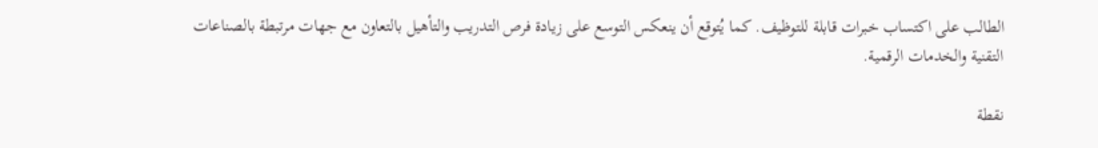الطالب على اكتساب خبرات قابلة للتوظيف. كما يُتوقع أن ينعكس التوسع على زيادة فرص التدريب والتأهيل بالتعاون مع جهات مرتبطة بالصناعات التقنية والخدمات الرقمية.

نقطة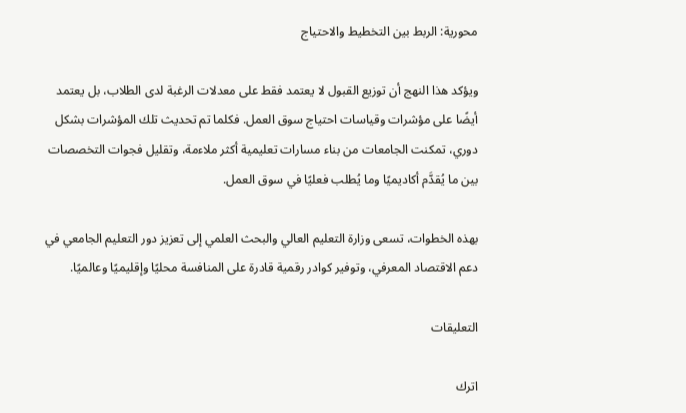محورية: الربط بين التخطيط والاحتياج

ويؤكد هذا النهج أن توزيع القبول لا يعتمد فقط على معدلات الرغبة لدى الطلاب، بل يعتمد أيضًا على مؤشرات وقياسات احتياج سوق العمل. فكلما تم تحديث تلك المؤشرات بشكل دوري، تمكنت الجامعات من بناء مسارات تعليمية أكثر ملاءمة، وتقليل فجوات التخصصات بين ما يُقدَّم أكاديميًا وما يُطلب فعليًا في سوق العمل.

بهذه الخطوات، تسعى وزارة التعليم العالي والبحث العلمي إلى تعزيز دور التعليم الجامعي في دعم الاقتصاد المعرفي، وتوفير كوادر رقمية قادرة على المنافسة محليًا وإقليميًا وعالميًا.

التعليقات

اترك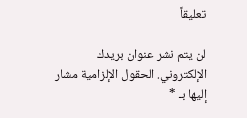تعليقاً

لن يتم نشر عنوان بريدك الإلكتروني. الحقول الإلزامية مشار إليها بـ *